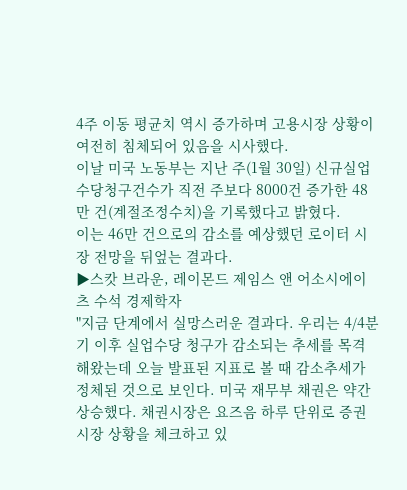4주 이동 평균치 역시 증가하며 고용시장 상황이 여전히 침체되어 있음을 시사했다.
이날 미국 노동부는 지난 주(1월 30일) 신규실업수당청구건수가 직전 주보다 8000건 증가한 48만 건(계절조정수치)을 기록했다고 밝혔다.
이는 46만 건으로의 감소를 예상했던 로이터 시장 전망을 뒤엎는 결과다.
▶스캇 브라운, 레이몬드 제임스 앤 어소시에이츠 수석 경제학자
"지금 단계에서 실망스러운 결과다. 우리는 4/4분기 이후 실업수당 청구가 감소되는 추세를 목격해왔는데 오늘 발표된 지표로 볼 때 감소추세가 정체된 것으로 보인다. 미국 재무부 채권은 약간 상승했다. 채권시장은 요즈음 하루 단위로 증권시장 상황을 체크하고 있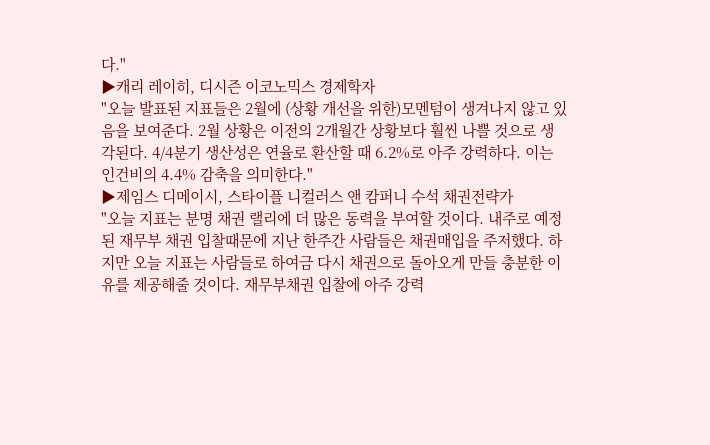다."
▶캐리 레이히, 디시즌 이코노믹스 경제학자
"오늘 발표된 지표들은 2월에 (상황 개선을 위한)모멘텀이 생겨나지 않고 있음을 보여준다. 2월 상황은 이전의 2개월간 상황보다 훨씬 나쁠 것으로 생각된다. 4/4분기 생산성은 연율로 환산할 때 6.2%로 아주 강력하다. 이는 인건비의 4.4% 감축을 의미한다."
▶제임스 디메이시, 스타이플 니컬러스 앤 캄퍼니 수석 채권전략가
"오늘 지표는 분명 채권 랠리에 더 많은 동력을 부여할 것이다. 내주로 예정된 재무부 채권 입찰때문에 지난 한주간 사람들은 채권매입을 주저했다. 하지만 오늘 지표는 사람들로 하여금 다시 채권으로 돌아오게 만들 충분한 이유를 제공해줄 것이다. 재무부채권 입찰에 아주 강력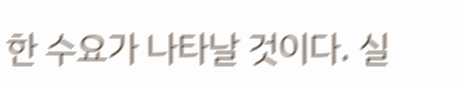한 수요가 나타날 것이다. 실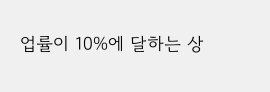업률이 10%에 달하는 상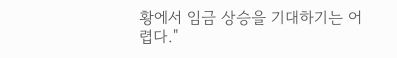황에서 임금 상승을 기대하기는 어렵다."